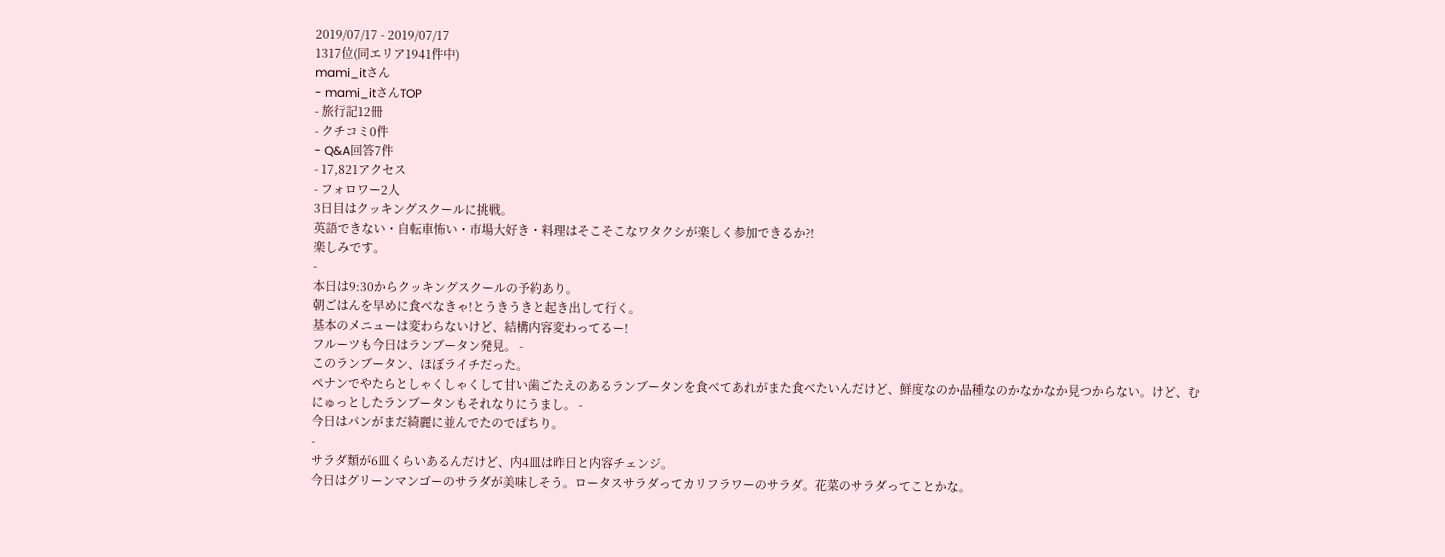2019/07/17 - 2019/07/17
1317位(同エリア1941件中)
mami_itさん
- mami_itさんTOP
- 旅行記12冊
- クチコミ0件
- Q&A回答7件
- 17,821アクセス
- フォロワー2人
3日目はクッキングスクールに挑戦。
英語できない・自転車怖い・市場大好き・料理はそこそこなワタクシが楽しく参加できるか?!
楽しみです。
-
本日は9:30からクッキングスクールの予約あり。
朝ごはんを早めに食べなきゃ!とうきうきと起き出して行く。
基本のメニューは変わらないけど、結構内容変わってるー!
フルーツも今日はランブータン発見。 -
このランブータン、ほぼライチだった。
ペナンでやたらとしゃくしゃくして甘い歯ごたえのあるランブータンを食べてあれがまた食べたいんだけど、鮮度なのか品種なのかなかなか見つからない。けど、むにゅっとしたランブータンもそれなりにうまし。 -
今日はパンがまだ綺麗に並んでたのでぱちり。
-
サラダ類が6皿くらいあるんだけど、内4皿は昨日と内容チェンジ。
今日はグリーンマンゴーのサラダが美味しそう。ロータスサラダってカリフラワーのサラダ。花菜のサラダってことかな。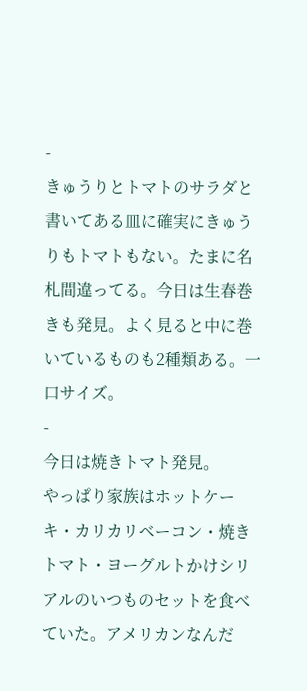-
きゅうりとトマトのサラダと書いてある皿に確実にきゅうりもトマトもない。たまに名札間違ってる。今日は生春巻きも発見。よく見ると中に巻いているものも2種類ある。一口サイズ。
-
今日は焼きトマト発見。
やっぱり家族はホットケーキ・カリカリベーコン・焼きトマト・ヨーグルトかけシリアルのいつものセットを食べていた。アメリカンなんだ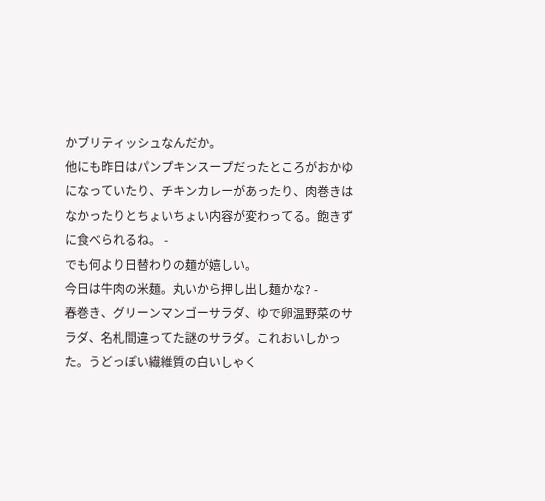かブリティッシュなんだか。
他にも昨日はパンプキンスープだったところがおかゆになっていたり、チキンカレーがあったり、肉巻きはなかったりとちょいちょい内容が変わってる。飽きずに食べられるね。 -
でも何より日替わりの麺が嬉しい。
今日は牛肉の米麺。丸いから押し出し麺かな? -
春巻き、グリーンマンゴーサラダ、ゆで卵温野菜のサラダ、名札間違ってた謎のサラダ。これおいしかった。うどっぽい繊維質の白いしゃく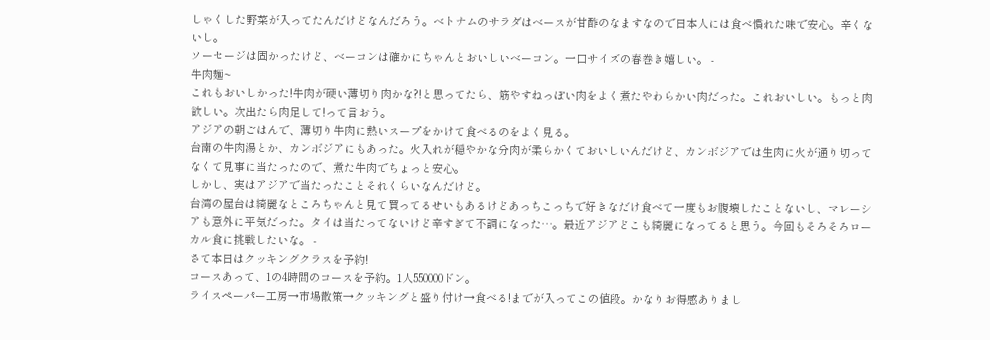しゃくした野菜が入ってたんだけどなんだろう。ベトナムのサラダはベースが甘酢のなますなので日本人には食べ慣れた味で安心。辛くないし。
ソーセージは固かったけど、ベーコンは確かにちゃんとおいしいベーコン。一口サイズの春巻き嬉しい。 -
牛肉麺~
これもおいしかった!牛肉が硬い薄切り肉かな?!と思ってたら、筋やすねっぽい肉をよく煮たやわらかい肉だった。これおいしい。もっと肉欲しい。次出たら肉足して!って言おう。
アジアの朝ごはんで、薄切り牛肉に熱いスープをかけて食べるのをよく見る。
台南の牛肉湯とか、カンボジアにもあった。火入れが穏やかな分肉が柔らかくておいしいんだけど、カンボジアでは生肉に火が通り切ってなくて見事に当たったので、煮た牛肉でちょっと安心。
しかし、実はアジアで当たったことそれくらいなんだけど。
台湾の屋台は綺麗なところちゃんと見て買ってるせいもあるけどあっちこっちで好きなだけ食べて一度もお腹壊したことないし、マレーシアも意外に平気だった。タイは当たってないけど辛すぎて不調になった…。最近アジアどこも綺麗になってると思う。今回もそろそろローカル食に挑戦したいな。 -
さて本日はクッキングクラスを予約!
コースあって、1の4時間のコースを予約。1人550000ドン。
ライスペーパー工房→市場散策→クッキングと盛り付け→食べる!までが入ってこの値段。かなりお得感ありまし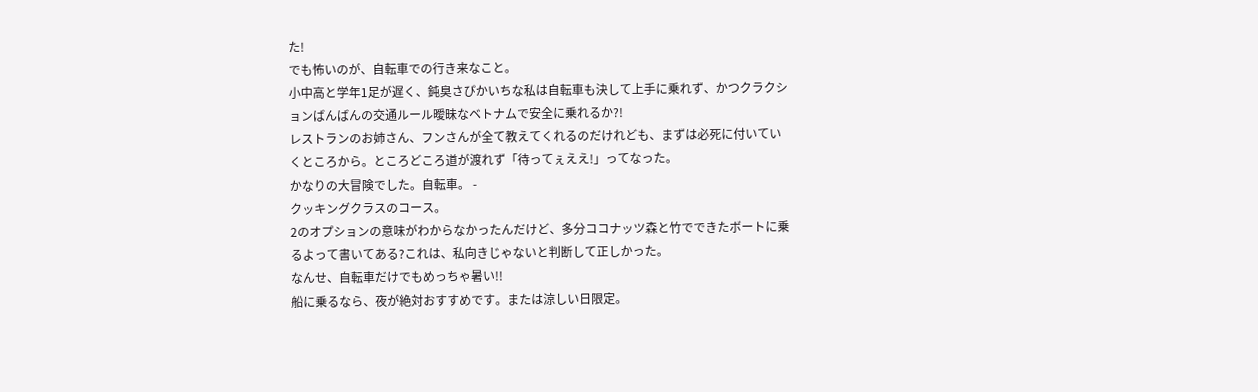た!
でも怖いのが、自転車での行き来なこと。
小中高と学年1足が遅く、鈍臭さぴかいちな私は自転車も決して上手に乗れず、かつクラクションばんばんの交通ルール曖昧なベトナムで安全に乗れるか?!
レストランのお姉さん、フンさんが全て教えてくれるのだけれども、まずは必死に付いていくところから。ところどころ道が渡れず「待ってぇええ!」ってなった。
かなりの大冒険でした。自転車。 -
クッキングクラスのコース。
2のオプションの意味がわからなかったんだけど、多分ココナッツ森と竹でできたボートに乗るよって書いてある?これは、私向きじゃないと判断して正しかった。
なんせ、自転車だけでもめっちゃ暑い!!
船に乗るなら、夜が絶対おすすめです。または涼しい日限定。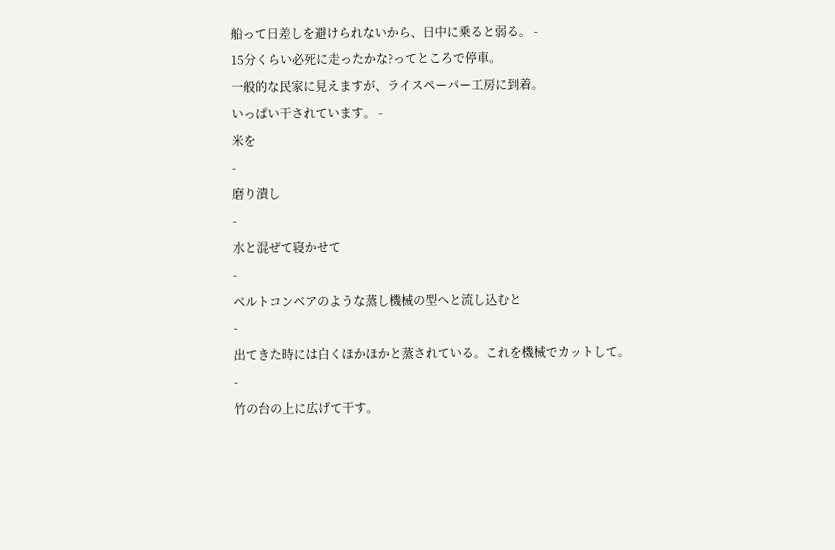船って日差しを避けられないから、日中に乗ると弱る。 -
15分くらい必死に走ったかな?ってところで停車。
一般的な民家に見えますが、ライスペーパー工房に到着。
いっぱい干されています。 -
米を
-
磨り潰し
-
水と混ぜて寝かせて
-
ベルトコンベアのような蒸し機械の型へと流し込むと
-
出てきた時には白くほかほかと蒸されている。これを機械でカットして。
-
竹の台の上に広げて干す。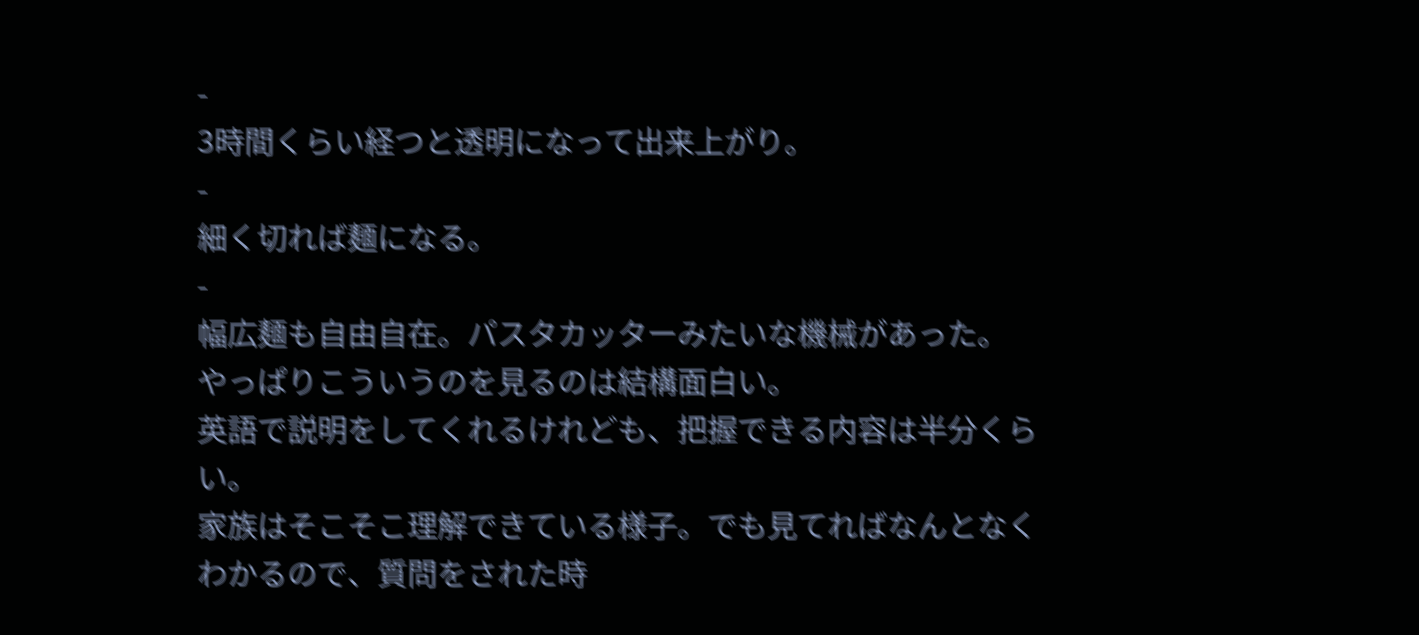-
3時間くらい経つと透明になって出来上がり。
-
細く切れば麺になる。
-
幅広麺も自由自在。パスタカッターみたいな機械があった。
やっぱりこういうのを見るのは結構面白い。
英語で説明をしてくれるけれども、把握できる内容は半分くらい。
家族はそこそこ理解できている様子。でも見てればなんとなくわかるので、質問をされた時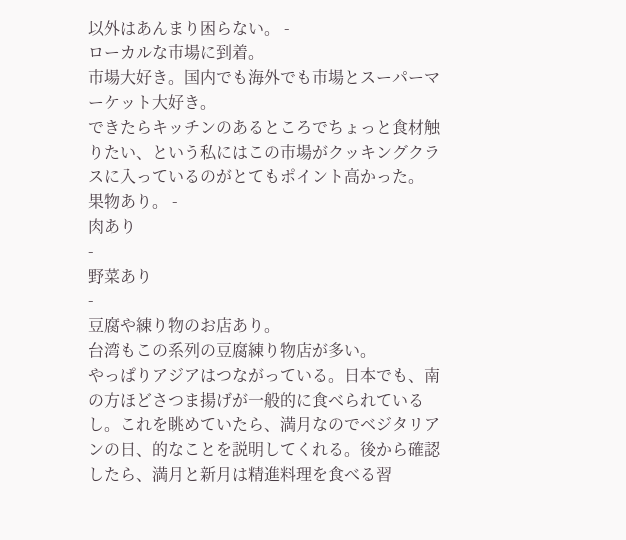以外はあんまり困らない。 -
ローカルな市場に到着。
市場大好き。国内でも海外でも市場とスーパーマーケット大好き。
できたらキッチンのあるところでちょっと食材触りたい、という私にはこの市場がクッキングクラスに入っているのがとてもポイント高かった。
果物あり。 -
肉あり
-
野菜あり
-
豆腐や練り物のお店あり。
台湾もこの系列の豆腐練り物店が多い。
やっぱりアジアはつながっている。日本でも、南の方ほどさつま揚げが一般的に食べられているし。これを眺めていたら、満月なのでベジタリアンの日、的なことを説明してくれる。後から確認したら、満月と新月は精進料理を食べる習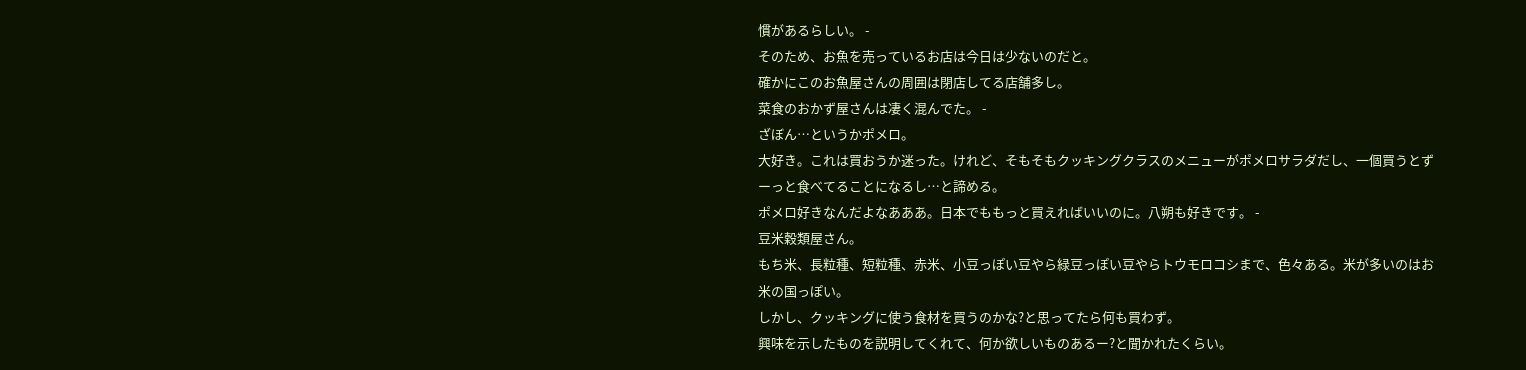慣があるらしい。 -
そのため、お魚を売っているお店は今日は少ないのだと。
確かにこのお魚屋さんの周囲は閉店してる店舗多し。
菜食のおかず屋さんは凄く混んでた。 -
ざぼん…というかポメロ。
大好き。これは買おうか迷った。けれど、そもそもクッキングクラスのメニューがポメロサラダだし、一個買うとずーっと食べてることになるし…と諦める。
ポメロ好きなんだよなあああ。日本でももっと買えればいいのに。八朔も好きです。 -
豆米穀類屋さん。
もち米、長粒種、短粒種、赤米、小豆っぽい豆やら緑豆っぽい豆やらトウモロコシまで、色々ある。米が多いのはお米の国っぽい。
しかし、クッキングに使う食材を買うのかな?と思ってたら何も買わず。
興味を示したものを説明してくれて、何か欲しいものあるー?と聞かれたくらい。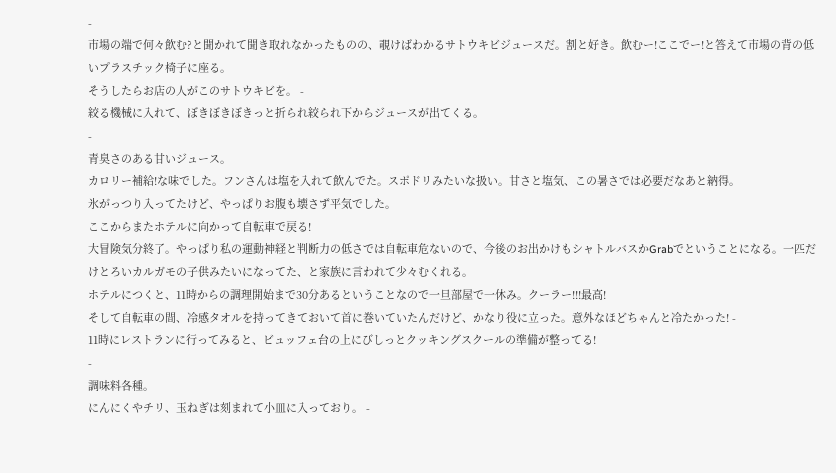-
市場の端で何々飲む?と聞かれて聞き取れなかったものの、覗けばわかるサトウキビジュースだ。割と好き。飲むー!ここでー!と答えて市場の背の低いプラスチック椅子に座る。
そうしたらお店の人がこのサトウキビを。 -
絞る機械に入れて、ぼきぼきぼきっと折られ絞られ下からジュースが出てくる。
-
青臭さのある甘いジュース。
カロリー補給!な味でした。フンさんは塩を入れて飲んでた。スポドリみたいな扱い。甘さと塩気、この暑さでは必要だなあと納得。
氷がっつり入ってたけど、やっぱりお腹も壊さず平気でした。
ここからまたホテルに向かって自転車で戻る!
大冒険気分終了。やっぱり私の運動神経と判断力の低さでは自転車危ないので、今後のお出かけもシャトルバスかGrabでということになる。一匹だけとろいカルガモの子供みたいになってた、と家族に言われて少々むくれる。
ホテルにつくと、11時からの調理開始まで30分あるということなので一旦部屋で一休み。クーラー!!!最高!
そして自転車の間、冷感タオルを持ってきておいて首に巻いていたんだけど、かなり役に立った。意外なほどちゃんと冷たかった! -
11時にレストランに行ってみると、ビュッフェ台の上にびしっとクッキングスクールの準備が整ってる!
-
調味料各種。
にんにくやチリ、玉ねぎは刻まれて小皿に入っており。 -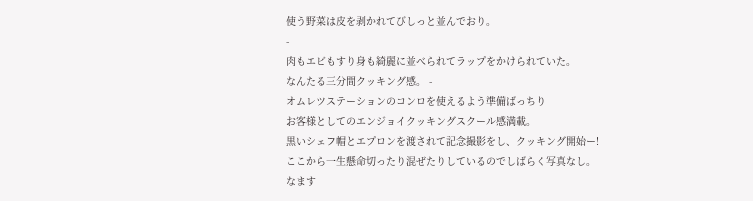使う野菜は皮を剥かれてびしっと並んでおり。
-
肉もエビもすり身も綺麗に並べられてラップをかけられていた。
なんたる三分間クッキング感。 -
オムレツステーションのコンロを使えるよう準備ばっちり
お客様としてのエンジョイクッキングスクール感満載。
黒いシェフ帽とエプロンを渡されて記念撮影をし、クッキング開始ー!
ここから一生懸命切ったり混ぜたりしているのでしばらく写真なし。
なます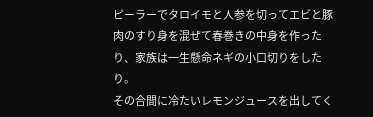ピーラーでタロイモと人参を切ってエビと豚肉のすり身を混ぜて春巻きの中身を作ったり、家族は一生懸命ネギの小口切りをしたり。
その合間に冷たいレモンジュースを出してく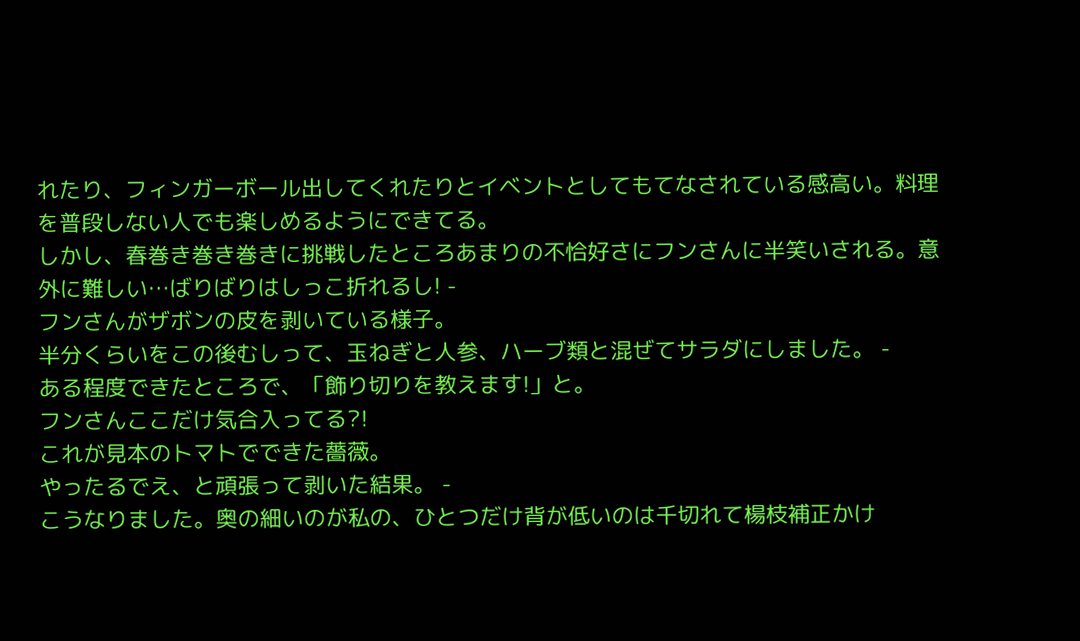れたり、フィンガーボール出してくれたりとイベントとしてもてなされている感高い。料理を普段しない人でも楽しめるようにできてる。
しかし、春巻き巻き巻きに挑戦したところあまりの不恰好さにフンさんに半笑いされる。意外に難しい…ばりばりはしっこ折れるし! -
フンさんがザボンの皮を剥いている様子。
半分くらいをこの後むしって、玉ねぎと人参、ハーブ類と混ぜてサラダにしました。 -
ある程度できたところで、「飾り切りを教えます!」と。
フンさんここだけ気合入ってる?!
これが見本のトマトでできた薔薇。
やったるでえ、と頑張って剥いた結果。 -
こうなりました。奥の細いのが私の、ひとつだけ背が低いのは千切れて楊枝補正かけ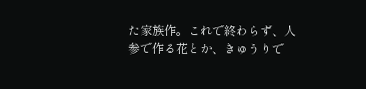た家族作。これで終わらず、人参で作る花とか、きゅうりで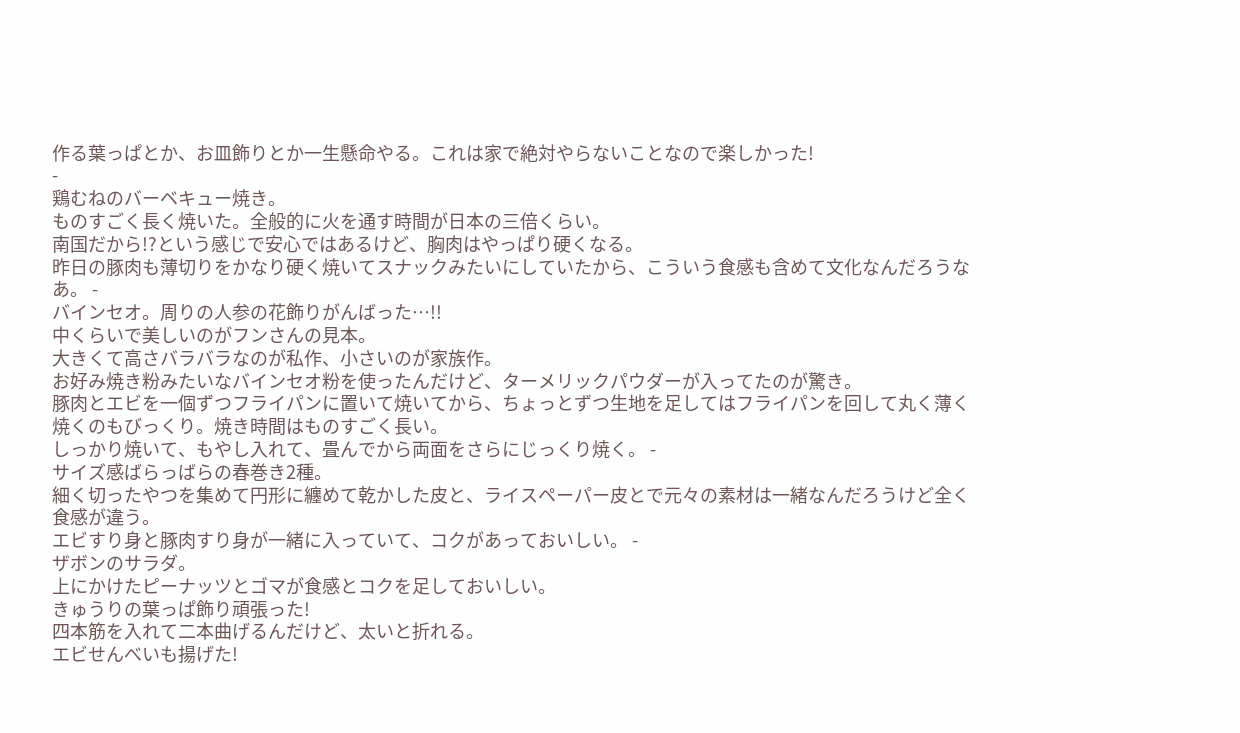作る葉っぱとか、お皿飾りとか一生懸命やる。これは家で絶対やらないことなので楽しかった!
-
鶏むねのバーベキュー焼き。
ものすごく長く焼いた。全般的に火を通す時間が日本の三倍くらい。
南国だから!?という感じで安心ではあるけど、胸肉はやっぱり硬くなる。
昨日の豚肉も薄切りをかなり硬く焼いてスナックみたいにしていたから、こういう食感も含めて文化なんだろうなあ。 -
バインセオ。周りの人参の花飾りがんばった…!!
中くらいで美しいのがフンさんの見本。
大きくて高さバラバラなのが私作、小さいのが家族作。
お好み焼き粉みたいなバインセオ粉を使ったんだけど、ターメリックパウダーが入ってたのが驚き。
豚肉とエビを一個ずつフライパンに置いて焼いてから、ちょっとずつ生地を足してはフライパンを回して丸く薄く焼くのもびっくり。焼き時間はものすごく長い。
しっかり焼いて、もやし入れて、畳んでから両面をさらにじっくり焼く。 -
サイズ感ばらっばらの春巻き2種。
細く切ったやつを集めて円形に纏めて乾かした皮と、ライスペーパー皮とで元々の素材は一緒なんだろうけど全く食感が違う。
エビすり身と豚肉すり身が一緒に入っていて、コクがあっておいしい。 -
ザボンのサラダ。
上にかけたピーナッツとゴマが食感とコクを足しておいしい。
きゅうりの葉っぱ飾り頑張った!
四本筋を入れて二本曲げるんだけど、太いと折れる。
エビせんべいも揚げた!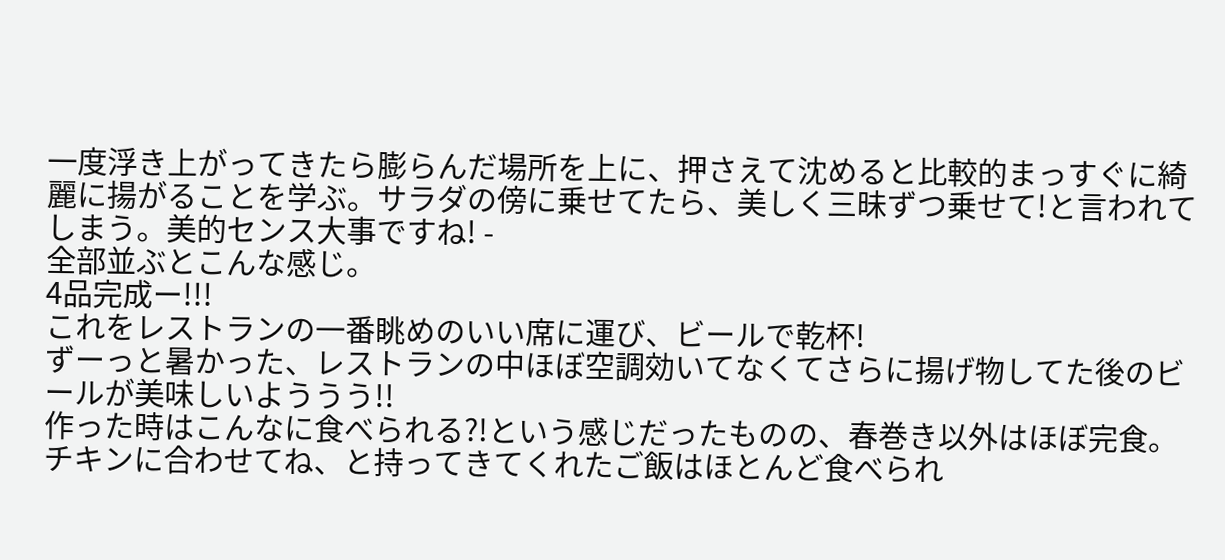一度浮き上がってきたら膨らんだ場所を上に、押さえて沈めると比較的まっすぐに綺麗に揚がることを学ぶ。サラダの傍に乗せてたら、美しく三昧ずつ乗せて!と言われてしまう。美的センス大事ですね! -
全部並ぶとこんな感じ。
4品完成ー!!!
これをレストランの一番眺めのいい席に運び、ビールで乾杯!
ずーっと暑かった、レストランの中ほぼ空調効いてなくてさらに揚げ物してた後のビールが美味しいよううう!!
作った時はこんなに食べられる?!という感じだったものの、春巻き以外はほぼ完食。チキンに合わせてね、と持ってきてくれたご飯はほとんど食べられ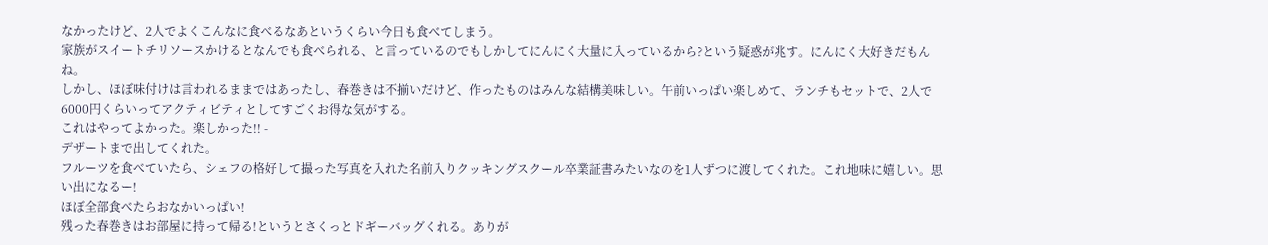なかったけど、2人でよくこんなに食べるなあというくらい今日も食べてしまう。
家族がスイートチリソースかけるとなんでも食べられる、と言っているのでもしかしてにんにく大量に入っているから?という疑惑が兆す。にんにく大好きだもんね。
しかし、ほぼ味付けは言われるままではあったし、春巻きは不揃いだけど、作ったものはみんな結構美味しい。午前いっぱい楽しめて、ランチもセットで、2人で6000円くらいってアクティビティとしてすごくお得な気がする。
これはやってよかった。楽しかった!! -
デザートまで出してくれた。
フルーツを食べていたら、シェフの格好して撮った写真を入れた名前入りクッキングスクール卒業証書みたいなのを1人ずつに渡してくれた。これ地味に嬉しい。思い出になるー!
ほぼ全部食べたらおなかいっぱい!
残った春巻きはお部屋に持って帰る!というとさくっとドギーバッグくれる。ありが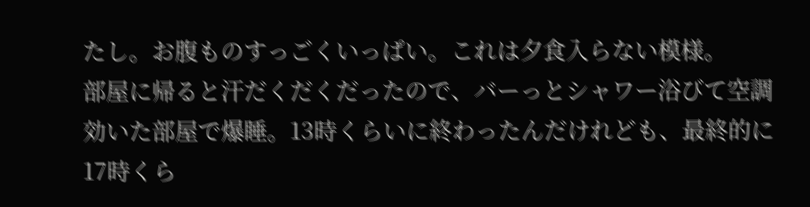たし。お腹ものすっごくいっぱい。これは夕食入らない模様。
部屋に帰ると汗だくだくだったので、バーっとシャワー浴びて空調効いた部屋で爆睡。13時くらいに終わったんだけれども、最終的に17時くら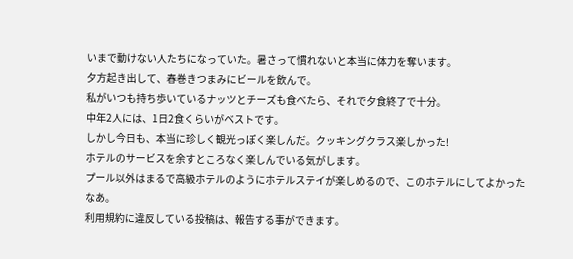いまで動けない人たちになっていた。暑さって慣れないと本当に体力を奪います。
夕方起き出して、春巻きつまみにビールを飲んで。
私がいつも持ち歩いているナッツとチーズも食べたら、それで夕食終了で十分。
中年2人には、1日2食くらいがベストです。
しかし今日も、本当に珍しく観光っぽく楽しんだ。クッキングクラス楽しかった!
ホテルのサービスを余すところなく楽しんでいる気がします。
プール以外はまるで高級ホテルのようにホテルステイが楽しめるので、このホテルにしてよかったなあ。
利用規約に違反している投稿は、報告する事ができます。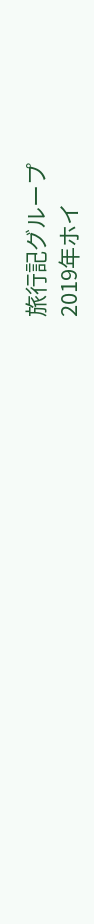旅行記グループ
2019年ホイ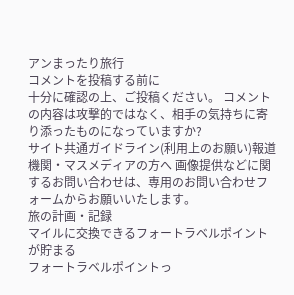アンまったり旅行
コメントを投稿する前に
十分に確認の上、ご投稿ください。 コメントの内容は攻撃的ではなく、相手の気持ちに寄り添ったものになっていますか?
サイト共通ガイドライン(利用上のお願い)報道機関・マスメディアの方へ 画像提供などに関するお問い合わせは、専用のお問い合わせフォームからお願いいたします。
旅の計画・記録
マイルに交換できるフォートラベルポイントが貯まる
フォートラベルポイントっ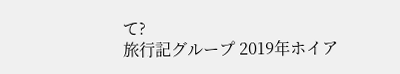て?
旅行記グループ 2019年ホイア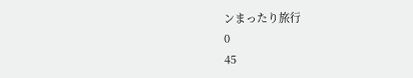ンまったり旅行
0
45